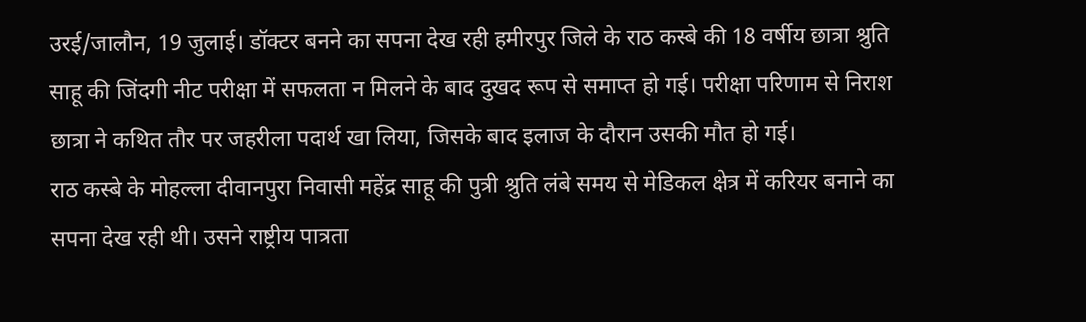उरई/जालौन, 19 जुलाई। डॉक्टर बनने का सपना देख रही हमीरपुर जिले के राठ कस्बे की 18 वर्षीय छात्रा श्रुति साहू की जिंदगी नीट परीक्षा में सफलता न मिलने के बाद दुखद रूप से समाप्त हो गई। परीक्षा परिणाम से निराश छात्रा ने कथित तौर पर जहरीला पदार्थ खा लिया, जिसके बाद इलाज के दौरान उसकी मौत हो गई।
राठ कस्बे के मोहल्ला दीवानपुरा निवासी महेंद्र साहू की पुत्री श्रुति लंबे समय से मेडिकल क्षेत्र में करियर बनाने का सपना देख रही थी। उसने राष्ट्रीय पात्रता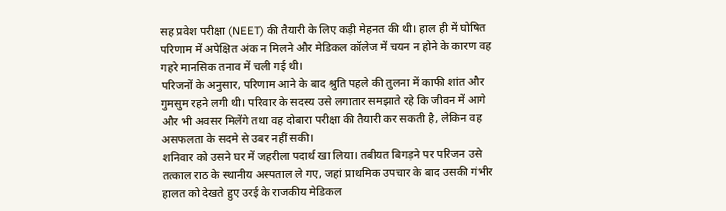सह प्रवेश परीक्षा (NEET) की तैयारी के लिए कड़ी मेहनत की थी। हाल ही में घोषित परिणाम में अपेक्षित अंक न मिलने और मेडिकल कॉलेज में चयन न होने के कारण वह गहरे मानसिक तनाव में चली गई थी।
परिजनों के अनुसार, परिणाम आने के बाद श्रुति पहले की तुलना में काफी शांत और गुमसुम रहने लगी थी। परिवार के सदस्य उसे लगातार समझाते रहे कि जीवन में आगे और भी अवसर मिलेंगे तथा वह दोबारा परीक्षा की तैयारी कर सकती है, लेकिन वह असफलता के सदमे से उबर नहीं सकी।
शनिवार को उसने घर में जहरीला पदार्थ खा लिया। तबीयत बिगड़ने पर परिजन उसे तत्काल राठ के स्थानीय अस्पताल ले गए, जहां प्राथमिक उपचार के बाद उसकी गंभीर हालत को देखते हुए उरई के राजकीय मेडिकल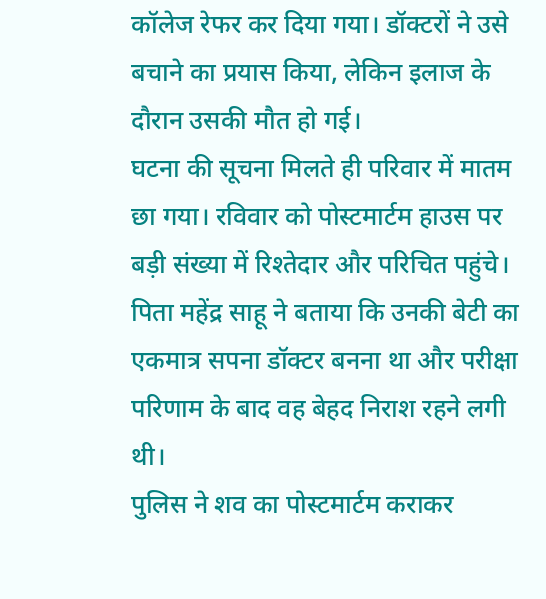कॉलेज रेफर कर दिया गया। डॉक्टरों ने उसे बचाने का प्रयास किया, लेकिन इलाज के दौरान उसकी मौत हो गई।
घटना की सूचना मिलते ही परिवार में मातम छा गया। रविवार को पोस्टमार्टम हाउस पर बड़ी संख्या में रिश्तेदार और परिचित पहुंचे। पिता महेंद्र साहू ने बताया कि उनकी बेटी का एकमात्र सपना डॉक्टर बनना था और परीक्षा परिणाम के बाद वह बेहद निराश रहने लगी थी।
पुलिस ने शव का पोस्टमार्टम कराकर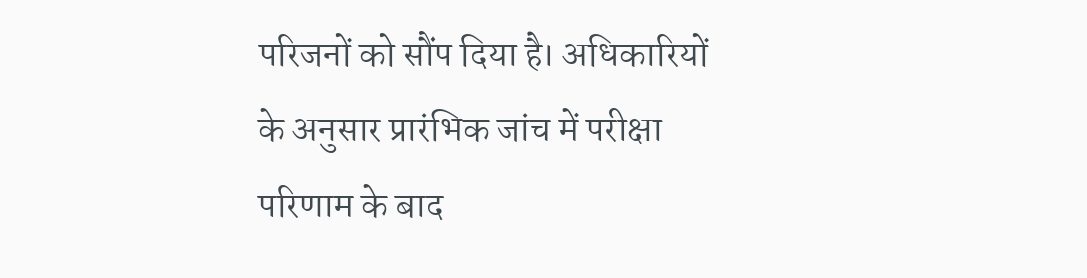परिजनों को सौंप दिया है। अधिकारियों के अनुसार प्रारंभिक जांच में परीक्षा परिणाम के बाद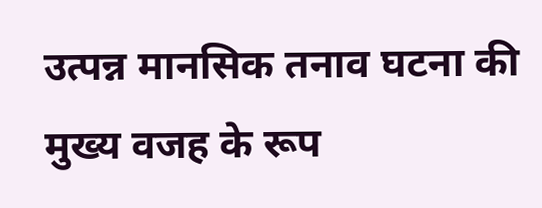उत्पन्न मानसिक तनाव घटना की मुख्य वजह के रूप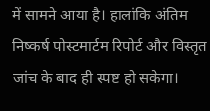में सामने आया है। हालांकि अंतिम निष्कर्ष पोस्टमार्टम रिपोर्ट और विस्तृत जांच के बाद ही स्पष्ट हो सकेगा।